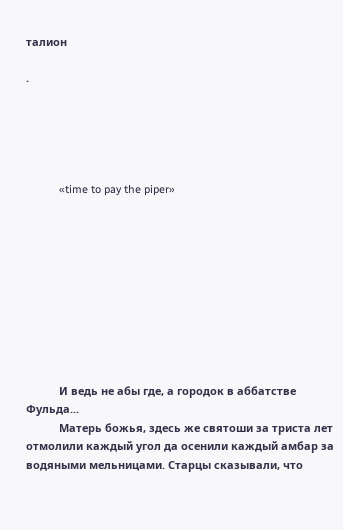талион

.





           «time to pay the piper»










           И ведь не абы где, а городок в аббатстве Фульда...
           Матерь божья, здесь же святоши за триста лет отмолили каждый угол да осенили каждый амбар за водяными мельницами. Старцы сказывали, что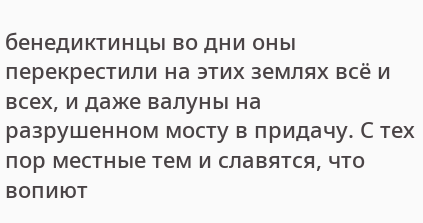бенедиктинцы во дни оны перекрестили на этих землях всё и всех, и даже валуны на разрушенном мосту в придачу. С тех пор местные тем и славятся, что вопиют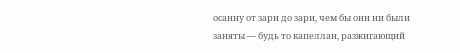осанну от зари до зари, чем бы они ни были заняты — будь то капеллан, разжигающий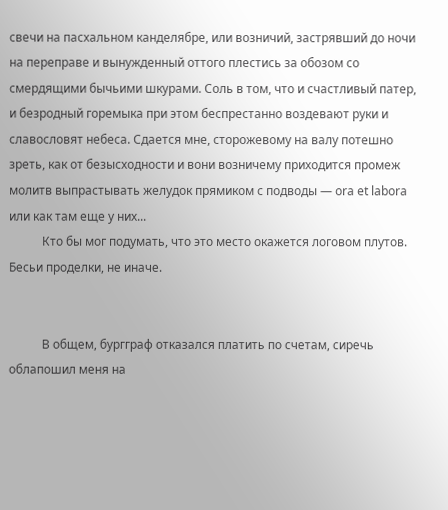свечи на пасхальном канделябре, или возничий, застрявший до ночи на переправе и вынужденный оттого плестись за обозом со смердящими бычьими шкурами. Соль в том, что и счастливый патер, и безродный горемыка при этом беспрестанно воздевают руки и славословят небеса. Сдается мне, сторожевому на валу потешно зреть, как от безысходности и вони возничему приходится промеж молитв выпрастывать желудок прямиком с подводы — ora et labora или как там еще у них...
           Кто бы мог подумать, что это место окажется логовом плутов. Бесьи проделки, не иначе.


           В общем, бургграф отказался платить по счетам, сиречь облапошил меня на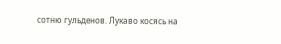сотню гульденов. Лукаво косясь на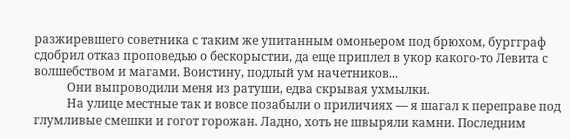разжиревшего советника с таким же упитанным омоньером под брюхом, бургграф сдобрил отказ проповедью о бескорыстии, да еще приплел в укор какого-то Левита с волшебством и магами. Воистину, подлый ум начетников...
           Они выпроводили меня из ратуши, едва скрывая ухмылки.
           На улице местные так и вовсе позабыли о приличиях — я шагал к переправе под глумливые смешки и гогот горожан. Ладно, хоть не швыряли камни. Последним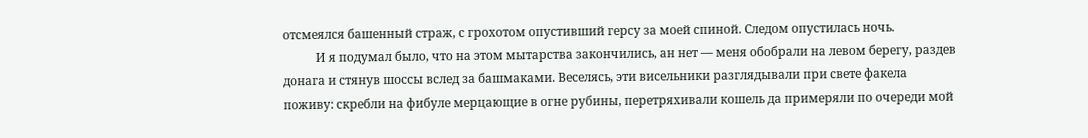отсмеялся башенный страж, с грохотом опустивший герсу за моей спиной. Следом опустилась ночь.
           И я подумал было, что на этом мытарства закончились, ан нет — меня обобрали на левом берегу, раздев донага и стянув шоссы вслед за башмаками. Веселясь, эти висельники разглядывали при свете факела поживу: скребли на фибуле мерцающие в огне рубины, перетряхивали кошель да примеряли по очереди мой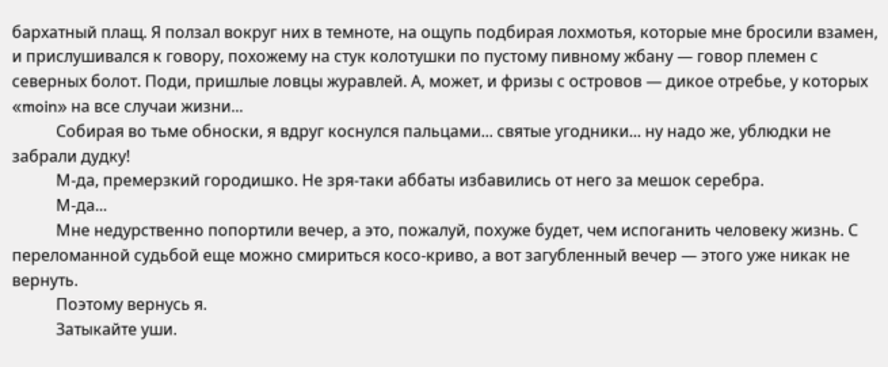бархатный плащ. Я ползал вокруг них в темноте, на ощупь подбирая лохмотья, которые мне бросили взамен, и прислушивался к говору, похожему на стук колотушки по пустому пивному жбану — говор племен с северных болот. Поди, пришлые ловцы журавлей. А, может, и фризы с островов — дикое отребье, у которых «moin» на все случаи жизни...
           Собирая во тьме обноски, я вдруг коснулся пальцами... святые угодники... ну надо же, ублюдки не забрали дудку!
           М-да, премерзкий городишко. Не зря-таки аббаты избавились от него за мешок серебра.
           М-да...
           Мне недурственно попортили вечер, а это, пожалуй, похуже будет, чем испоганить человеку жизнь. С переломанной судьбой еще можно смириться косо-криво, а вот загубленный вечер — этого уже никак не вернуть.
           Поэтому вернусь я.
           Затыкайте уши.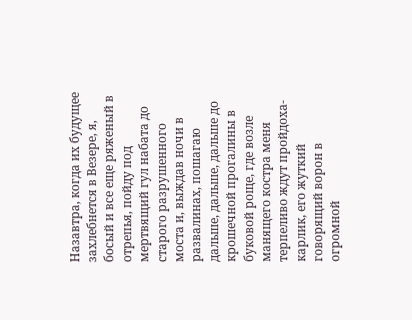Назавтра, когда их будущее захлебнется в Везере, я, босый и все еще ряженый в отрепья, пойду под мертвящий гул набата до старого разрушенного моста и, выждав ночи в развалинах, пошагаю дальше, дальше, дальше до крошечной прогалины в буковой роще, где возле манящего костра меня терпеливо ждут пройдоха-карлик, его жуткий говорящий ворон в огромной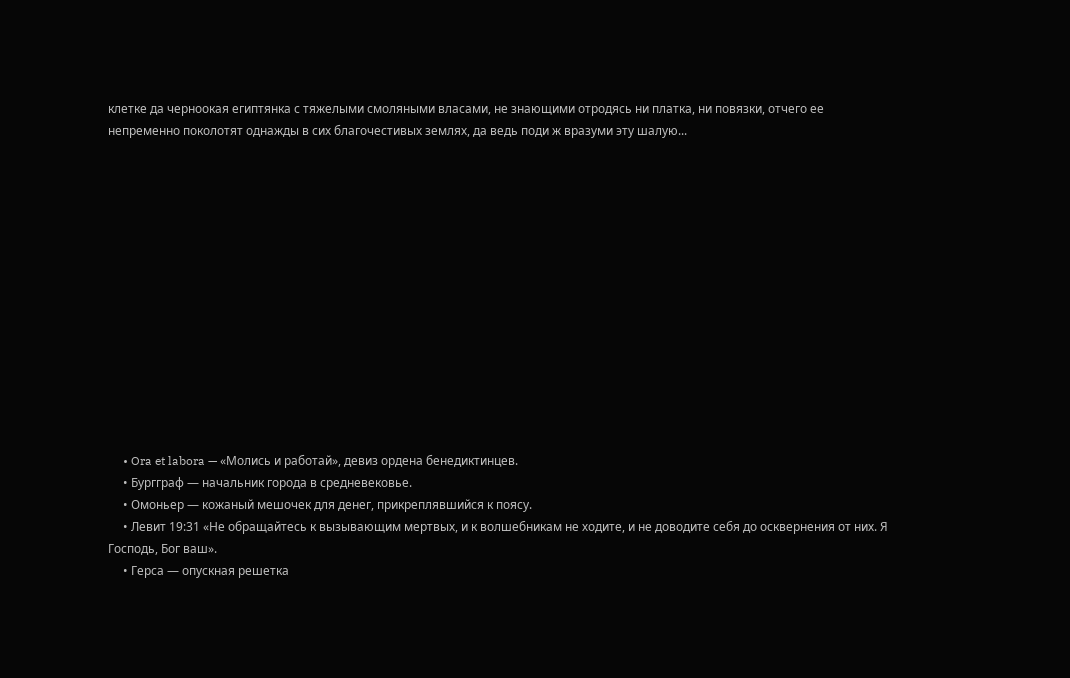клетке да черноокая египтянка с тяжелыми смоляными власами, не знающими отродясь ни платка, ни повязки, отчего ее непременно поколотят однажды в сих благочестивых землях, да ведь поди ж вразуми эту шалую...














     • Ora et labora — «Молись и работай», девиз ордена бенедиктинцев.
     • Бургграф — начальник города в средневековье.
     • Омоньер — кожаный мешочек для денег, прикреплявшийся к поясу.
     • Левит 19:31 «Не обращайтесь к вызывающим мертвых, и к волшебникам не ходите, и не доводите себя до осквернения от них. Я Господь, Бог ваш».
     • Герса — опускная решетка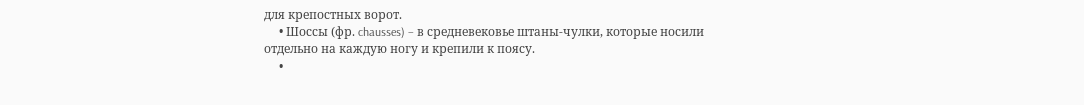для крепостных ворот.
     • Шоссы (фр. chausses) – в средневековье штаны-чулки, которые носили отдельно на каждую ногу и крепили к поясу.
     •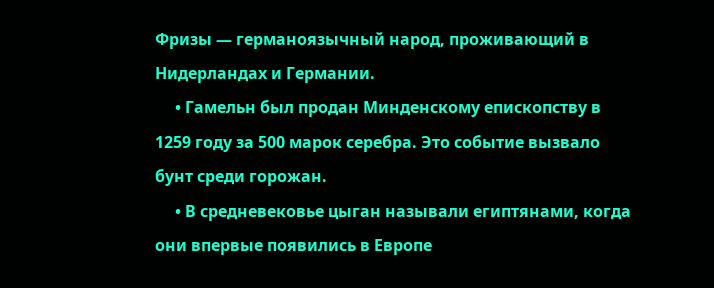Фризы — германоязычный народ, проживающий в Нидерландах и Германии.
     • Гамельн был продан Минденскому епископству в 1259 году за 500 марок серебра. Это событие вызвало бунт среди горожан.
     • В средневековье цыган называли египтянами, когда они впервые появились в Европе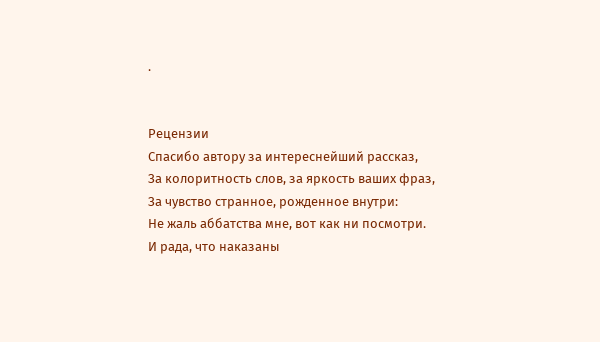.


Рецензии
Спасибо автору за интереснейший рассказ,
За колоритность слов, за яркость ваших фраз,
За чувство странное, рожденное внутри:
Не жаль аббатства мне, вот как ни посмотри.
И рада, что наказаны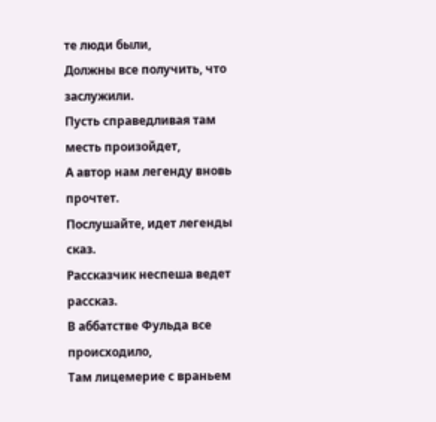те люди были,
Должны все получить, что заслужили.
Пусть справедливая там месть произойдет,
А автор нам легенду вновь прочтет.
Послушайте, идет легенды сказ.
Рассказчик неспеша ведет рассказ.
В аббатстве Фульда все происходило,
Там лицемерие с враньем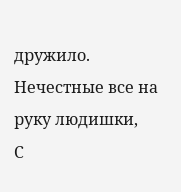дружило.
Нечестные все на руку людишки,
С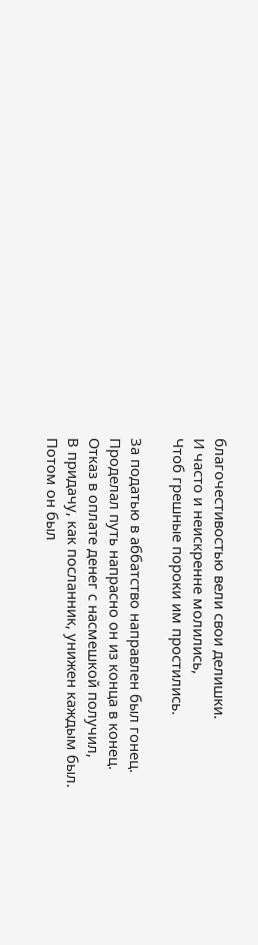благочестивостью вели свои делишки.
И часто и неискренне молились,
Чтоб грешные пороки им простились.

За податью в аббатство направлен был гонец.
Проделал путь напрасно он из конца в конец.
Отказ в оплате денег с насмешкой получил,
В придачу, как посланник, унижен каждым был.
Потом он был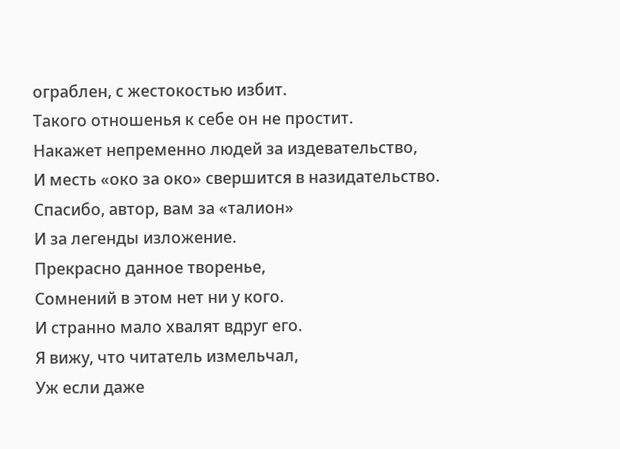ограблен, с жестокостью избит.
Такого отношенья к себе он не простит.
Накажет непременно людей за издевательство,
И месть «око за око» свершится в назидательство.
Спасибо, автор, вам за «талион»
И за легенды изложение.
Прекрасно данное творенье,
Сомнений в этом нет ни у кого.
И странно мало хвалят вдруг его.
Я вижу, что читатель измельчал,
Уж если даже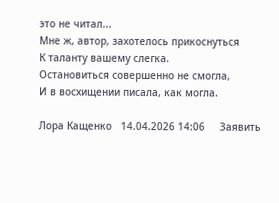это не читал...
Мне ж, автор, захотелось прикоснуться
К таланту вашему слегка.
Остановиться совершенно не смогла,
И в восхищении писала, как могла.

Лора Кащенко   14.04.2026 14:06     Заявить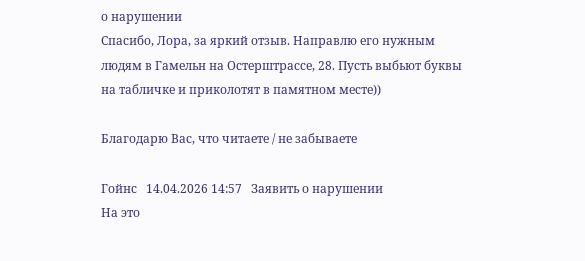о нарушении
Спасибо, Лора, за яркий отзыв. Направлю его нужным людям в Гамельн на Остерштрассе, 28. Пусть выбьют буквы на табличке и приколотят в памятном месте))

Благодарю Вас, что читаете / не забываете

Гойнс   14.04.2026 14:57   Заявить о нарушении
На это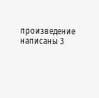произведение написаны 3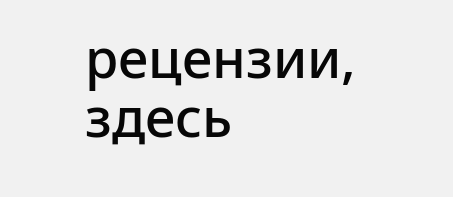рецензии, здесь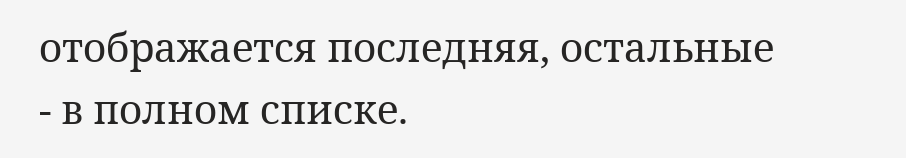отображается последняя, остальные - в полном списке.